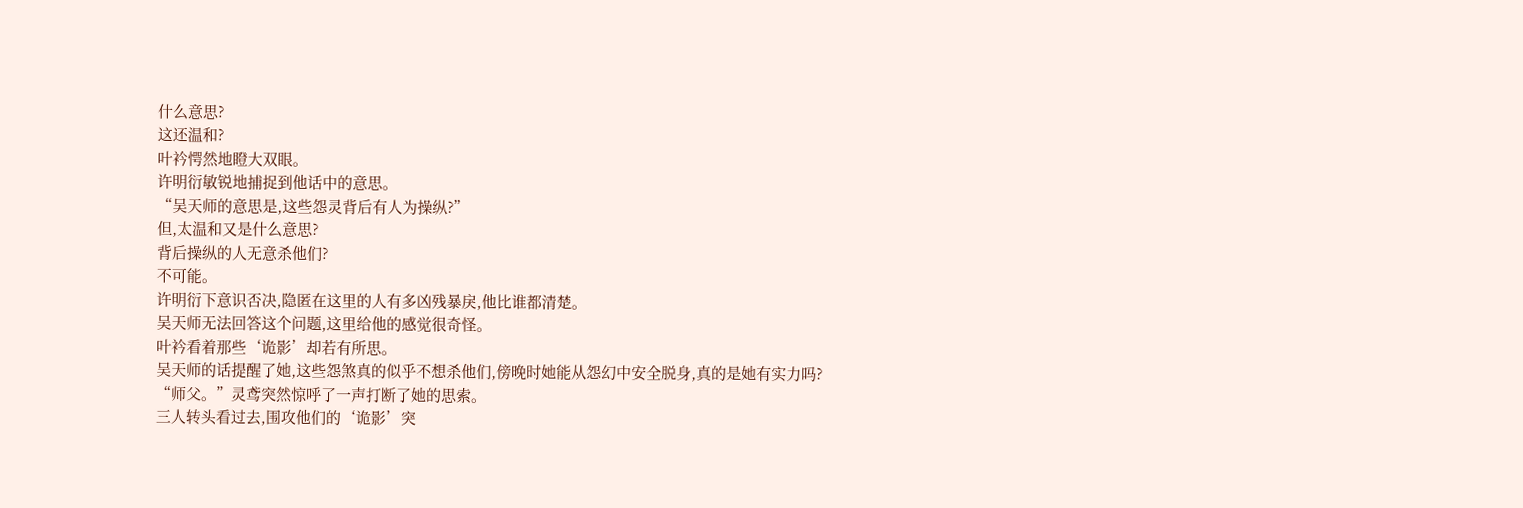什么意思?
这还温和?
叶衿愕然地瞪大双眼。
许明衍敏锐地捕捉到他话中的意思。
“吴天师的意思是,这些怨灵背后有人为操纵?”
但,太温和又是什么意思?
背后操纵的人无意杀他们?
不可能。
许明衍下意识否决,隐匿在这里的人有多凶残暴戾,他比谁都清楚。
吴天师无法回答这个问题,这里给他的感觉很奇怪。
叶衿看着那些‘诡影’却若有所思。
吴天师的话提醒了她,这些怨煞真的似乎不想杀他们,傍晚时她能从怨幻中安全脱身,真的是她有实力吗?
“师父。”灵鸢突然惊呼了一声打断了她的思索。
三人转头看过去,围攻他们的‘诡影’突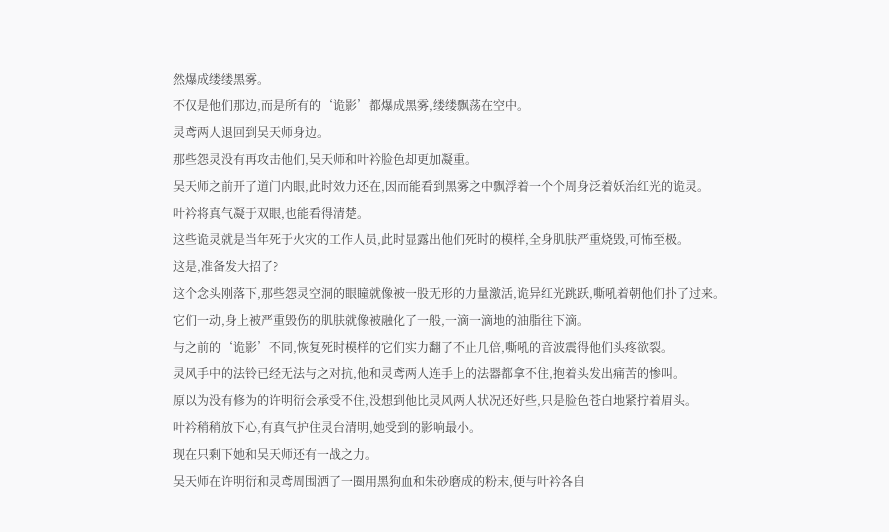然爆成缕缕黑雾。
不仅是他们那边,而是所有的‘诡影’都爆成黑雾,缕缕飘荡在空中。
灵鸢两人退回到吴天师身边。
那些怨灵没有再攻击他们,吴天师和叶衿脸色却更加凝重。
吴天师之前开了道门内眼,此时效力还在,因而能看到黑雾之中飘浮着一个个周身泛着妖治红光的诡灵。
叶衿将真气凝于双眼,也能看得清楚。
这些诡灵就是当年死于火灾的工作人员,此时显露出他们死时的模样,全身肌肤严重烧毁,可怖至极。
这是,准备发大招了?
这个念头刚落下,那些怨灵空洞的眼瞳就像被一股无形的力量激活,诡异红光跳跃,嘶吼着朝他们扑了过来。
它们一动,身上被严重毁伤的肌肤就像被融化了一般,一滴一滴地的油脂往下滴。
与之前的‘诡影’不同,恢复死时模样的它们实力翻了不止几倍,嘶吼的音波震得他们头疼欲裂。
灵风手中的法铃已经无法与之对抗,他和灵鸢两人连手上的法器都拿不住,抱着头发出痛苦的惨叫。
原以为没有修为的许明衍会承受不住,没想到他比灵风两人状况还好些,只是脸色苍白地紧拧着眉头。
叶衿稍稍放下心,有真气护住灵台清明,她受到的影响最小。
现在只剩下她和吴天师还有一战之力。
吴天师在许明衍和灵鸢周围洒了一圈用黑狗血和朱砂磨成的粉末,便与叶衿各自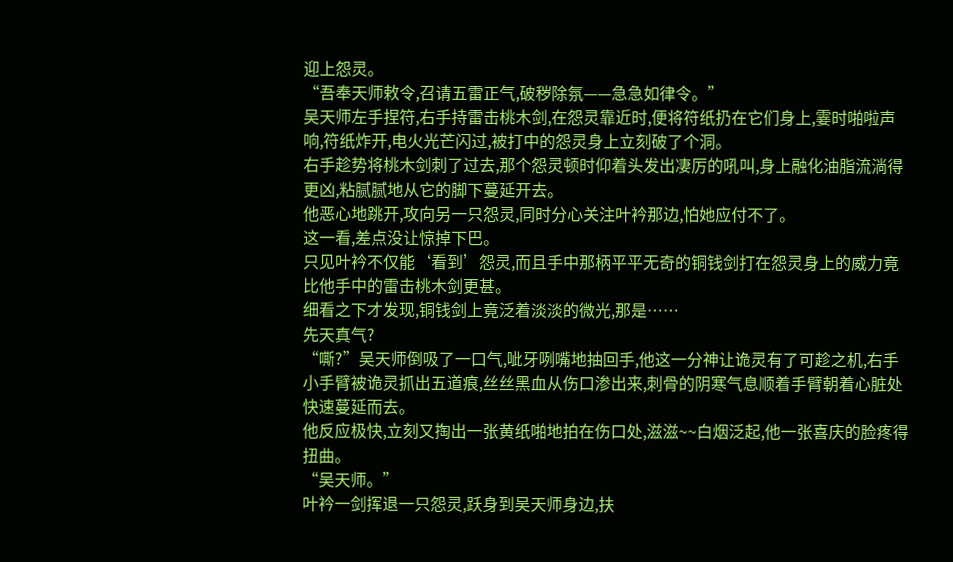迎上怨灵。
“吾奉天师敕令,召请五雷正气,破秽除氛——急急如律令。”
吴天师左手捏符,右手持雷击桃木剑,在怨灵靠近时,便将符纸扔在它们身上,霎时啪啦声响,符纸炸开,电火光芒闪过,被打中的怨灵身上立刻破了个洞。
右手趁势将桃木剑刺了过去,那个怨灵顿时仰着头发出凄厉的吼叫,身上融化油脂流淌得更凶,粘腻腻地从它的脚下蔓延开去。
他恶心地跳开,攻向另一只怨灵,同时分心关注叶衿那边,怕她应付不了。
这一看,差点没让惊掉下巴。
只见叶衿不仅能‘看到’怨灵,而且手中那柄平平无奇的铜钱剑打在怨灵身上的威力竟比他手中的雷击桃木剑更甚。
细看之下才发现,铜钱剑上竟泛着淡淡的微光,那是……
先天真气?
“嘶?”吴天师倒吸了一口气,呲牙咧嘴地抽回手,他这一分神让诡灵有了可趁之机,右手小手臂被诡灵抓出五道痕,丝丝黑血从伤口渗出来,刺骨的阴寒气息顺着手臂朝着心脏处快速蔓延而去。
他反应极快,立刻又掏出一张黄纸啪地拍在伤口处,滋滋~~白烟泛起,他一张喜庆的脸疼得扭曲。
“吴天师。”
叶衿一剑挥退一只怨灵,跃身到吴天师身边,扶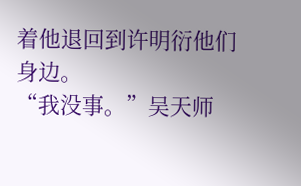着他退回到许明衍他们身边。
“我没事。”吴天师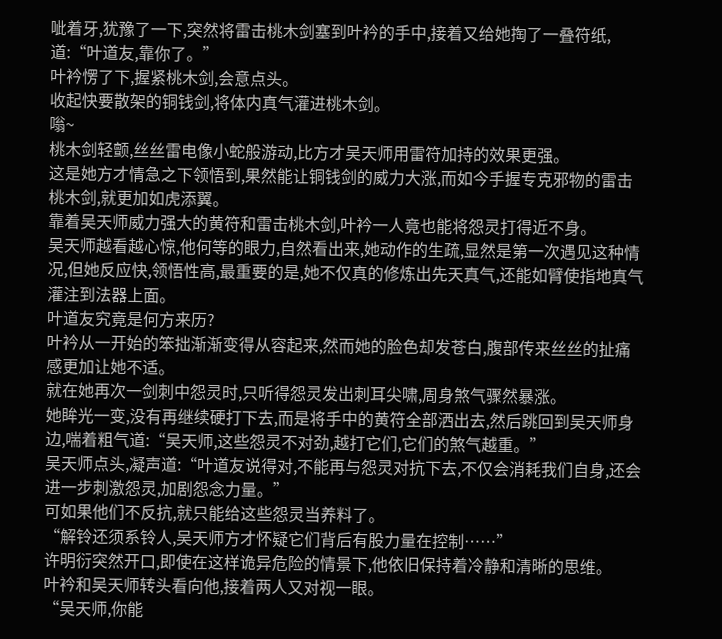呲着牙,犹豫了一下,突然将雷击桃木剑塞到叶衿的手中,接着又给她掏了一叠符纸,道:“叶道友,靠你了。”
叶衿愣了下,握紧桃木剑,会意点头。
收起快要散架的铜钱剑,将体内真气灌进桃木剑。
嗡~
桃木剑轻颤,丝丝雷电像小蛇般游动,比方才吴天师用雷符加持的效果更强。
这是她方才情急之下领悟到,果然能让铜钱剑的威力大涨,而如今手握专克邪物的雷击桃木剑,就更加如虎添翼。
靠着吴天师威力强大的黄符和雷击桃木剑,叶衿一人竟也能将怨灵打得近不身。
吴天师越看越心惊,他何等的眼力,自然看出来,她动作的生疏,显然是第一次遇见这种情况,但她反应快,领悟性高,最重要的是,她不仅真的修炼出先天真气,还能如臂使指地真气灌注到法器上面。
叶道友究竟是何方来历?
叶衿从一开始的笨拙渐渐变得从容起来,然而她的脸色却发苍白,腹部传来丝丝的扯痛感更加让她不适。
就在她再次一剑刺中怨灵时,只听得怨灵发出刺耳尖啸,周身煞气骤然暴涨。
她眸光一变,没有再继续硬打下去,而是将手中的黄符全部洒出去,然后跳回到吴天师身边,喘着粗气道:“吴天师,这些怨灵不对劲,越打它们,它们的煞气越重。”
吴天师点头,凝声道:“叶道友说得对,不能再与怨灵对抗下去,不仅会消耗我们自身,还会进一步刺激怨灵,加剧怨念力量。”
可如果他们不反抗,就只能给这些怨灵当养料了。
“解铃还须系铃人,吴天师方才怀疑它们背后有股力量在控制……”
许明衍突然开口,即使在这样诡异危险的情景下,他依旧保持着冷静和清晰的思维。
叶衿和吴天师转头看向他,接着两人又对视一眼。
“吴天师,你能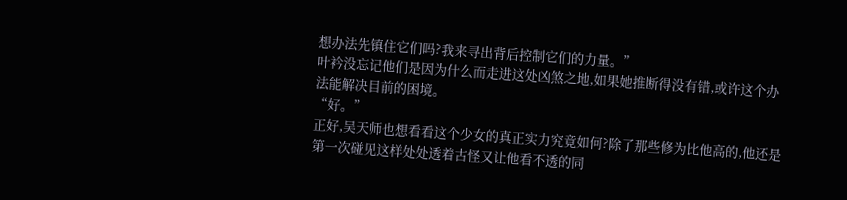想办法先镇住它们吗?我来寻出背后控制它们的力量。”
叶衿没忘记他们是因为什么而走进这处凶煞之地,如果她推断得没有错,或许这个办法能解决目前的困境。
“好。”
正好,吴天师也想看看这个少女的真正实力究竟如何?除了那些修为比他高的,他还是第一次碰见这样处处透着古怪又让他看不透的同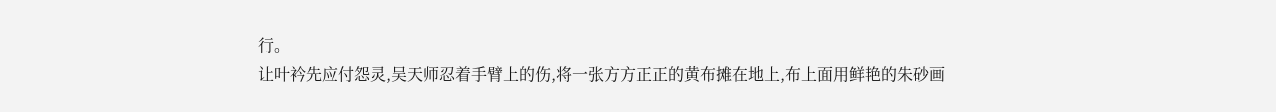行。
让叶衿先应付怨灵,吴天师忍着手臂上的伤,将一张方方正正的黄布摊在地上,布上面用鲜艳的朱砂画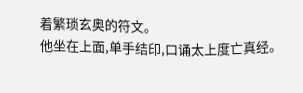着繁琐玄奥的符文。
他坐在上面,单手结印,口诵太上度亡真经。